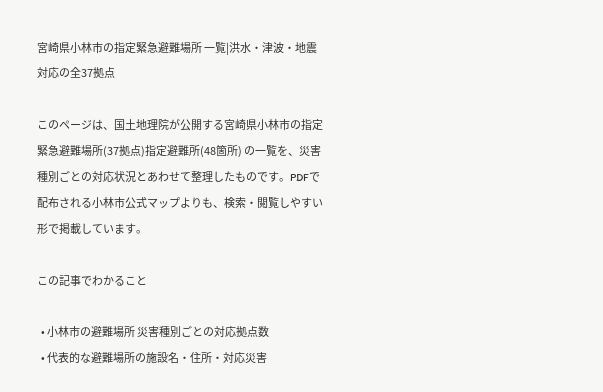宮崎県小林市の指定緊急避難場所 一覧|洪水・津波・地震対応の全37拠点

このページは、国土地理院が公開する宮崎県小林市の指定緊急避難場所(37拠点)指定避難所(48箇所) の一覧を、災害種別ごとの対応状況とあわせて整理したものです。PDFで配布される小林市公式マップよりも、検索・閲覧しやすい形で掲載しています。

この記事でわかること

  • 小林市の避難場所 災害種別ごとの対応拠点数
  • 代表的な避難場所の施設名・住所・対応災害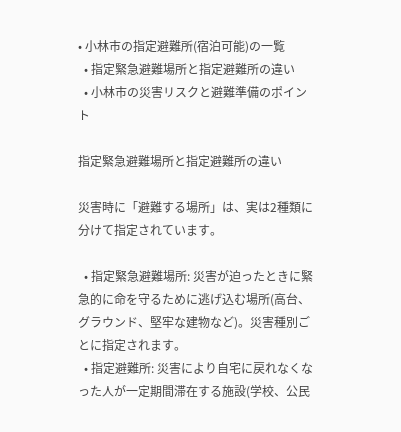• 小林市の指定避難所(宿泊可能)の一覧
  • 指定緊急避難場所と指定避難所の違い
  • 小林市の災害リスクと避難準備のポイント

指定緊急避難場所と指定避難所の違い

災害時に「避難する場所」は、実は2種類に分けて指定されています。

  • 指定緊急避難場所: 災害が迫ったときに緊急的に命を守るために逃げ込む場所(高台、グラウンド、堅牢な建物など)。災害種別ごとに指定されます。
  • 指定避難所: 災害により自宅に戻れなくなった人が一定期間滞在する施設(学校、公民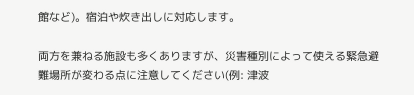館など)。宿泊や炊き出しに対応します。

両方を兼ねる施設も多くありますが、災害種別によって使える緊急避難場所が変わる点に注意してください(例: 津波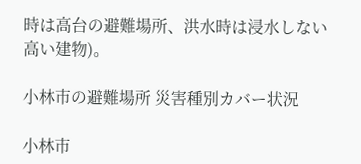時は高台の避難場所、洪水時は浸水しない高い建物)。

小林市の避難場所 災害種別カバー状況

小林市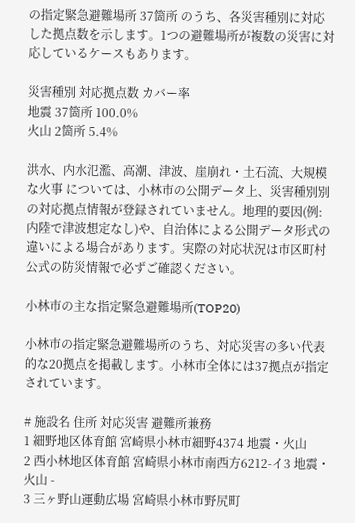の指定緊急避難場所 37箇所 のうち、各災害種別に対応した拠点数を示します。1つの避難場所が複数の災害に対応しているケースもあります。

災害種別 対応拠点数 カバー率
地震 37箇所 100.0%
火山 2箇所 5.4%

洪水、内水氾濫、高潮、津波、崖崩れ・土石流、大規模な火事 については、小林市の公開データ上、災害種別別の対応拠点情報が登録されていません。地理的要因(例: 内陸で津波想定なし)や、自治体による公開データ形式の違いによる場合があります。実際の対応状況は市区町村公式の防災情報で必ずご確認ください。

小林市の主な指定緊急避難場所(TOP20)

小林市の指定緊急避難場所のうち、対応災害の多い代表的な20拠点を掲載します。小林市全体には37拠点が指定されています。

# 施設名 住所 対応災害 避難所兼務
1 細野地区体育館 宮崎県小林市細野4374 地震・火山
2 西小林地区体育館 宮崎県小林市南西方6212-イ3 地震・火山 -
3 三ヶ野山運動広場 宮崎県小林市野尻町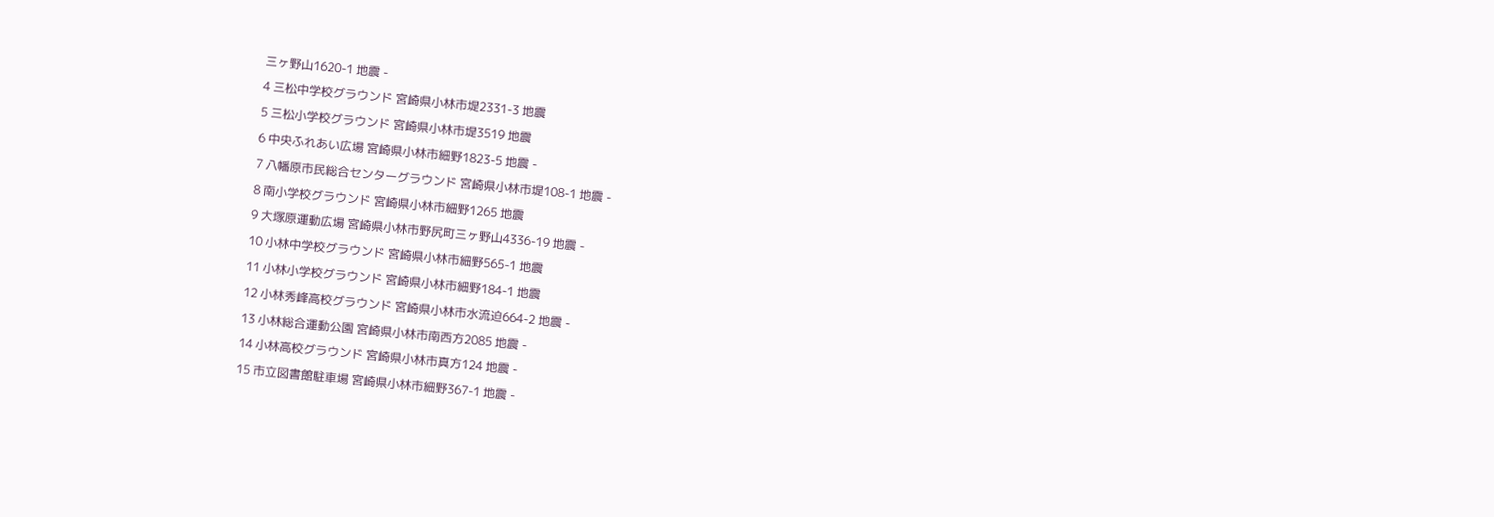三ヶ野山1620-1 地震 -
4 三松中学校グラウンド 宮崎県小林市堤2331-3 地震
5 三松小学校グラウンド 宮崎県小林市堤3519 地震
6 中央ふれあい広場 宮崎県小林市細野1823-5 地震 -
7 八幡原市民総合センターグラウンド 宮崎県小林市堤108-1 地震 -
8 南小学校グラウンド 宮崎県小林市細野1265 地震
9 大塚原運動広場 宮崎県小林市野尻町三ヶ野山4336-19 地震 -
10 小林中学校グラウンド 宮崎県小林市細野565-1 地震
11 小林小学校グラウンド 宮崎県小林市細野184-1 地震
12 小林秀峰高校グラウンド 宮崎県小林市水流迫664-2 地震 -
13 小林総合運動公園 宮崎県小林市南西方2085 地震 -
14 小林高校グラウンド 宮崎県小林市真方124 地震 -
15 市立図書館駐車場 宮崎県小林市細野367-1 地震 -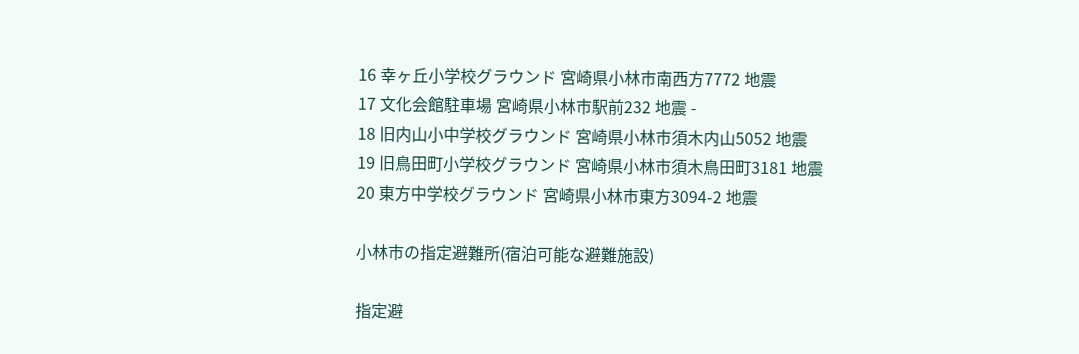16 幸ヶ丘小学校グラウンド 宮崎県小林市南西方7772 地震
17 文化会館駐車場 宮崎県小林市駅前232 地震 -
18 旧内山小中学校グラウンド 宮崎県小林市須木内山5052 地震
19 旧鳥田町小学校グラウンド 宮崎県小林市須木鳥田町3181 地震
20 東方中学校グラウンド 宮崎県小林市東方3094-2 地震

小林市の指定避難所(宿泊可能な避難施設)

指定避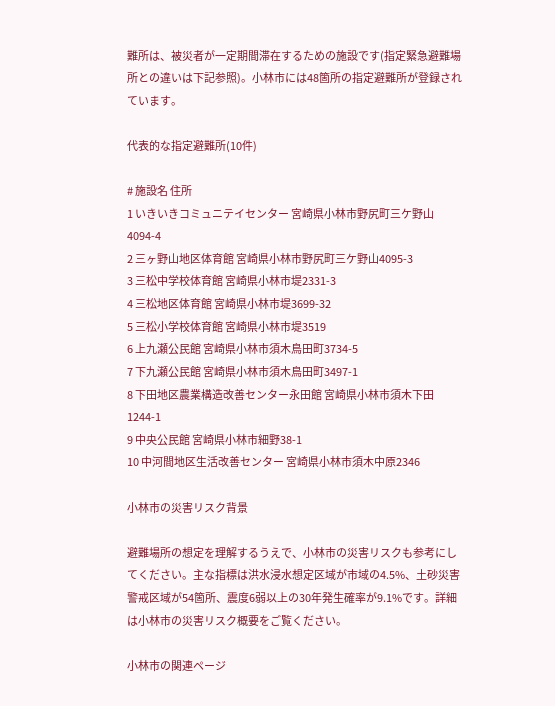難所は、被災者が一定期間滞在するための施設です(指定緊急避難場所との違いは下記参照)。小林市には48箇所の指定避難所が登録されています。

代表的な指定避難所(10件)

# 施設名 住所
1 いきいきコミュニテイセンター 宮崎県小林市野尻町三ケ野山4094-4
2 三ヶ野山地区体育館 宮崎県小林市野尻町三ケ野山4095-3
3 三松中学校体育館 宮崎県小林市堤2331-3
4 三松地区体育館 宮崎県小林市堤3699-32
5 三松小学校体育館 宮崎県小林市堤3519
6 上九瀬公民館 宮崎県小林市須木鳥田町3734-5
7 下九瀬公民館 宮崎県小林市須木鳥田町3497-1
8 下田地区農業構造改善センター永田館 宮崎県小林市須木下田1244-1
9 中央公民館 宮崎県小林市細野38-1
10 中河間地区生活改善センター 宮崎県小林市須木中原2346

小林市の災害リスク背景

避難場所の想定を理解するうえで、小林市の災害リスクも参考にしてください。主な指標は洪水浸水想定区域が市域の4.5%、土砂災害警戒区域が54箇所、震度6弱以上の30年発生確率が9.1%です。詳細は小林市の災害リスク概要をご覧ください。

小林市の関連ページ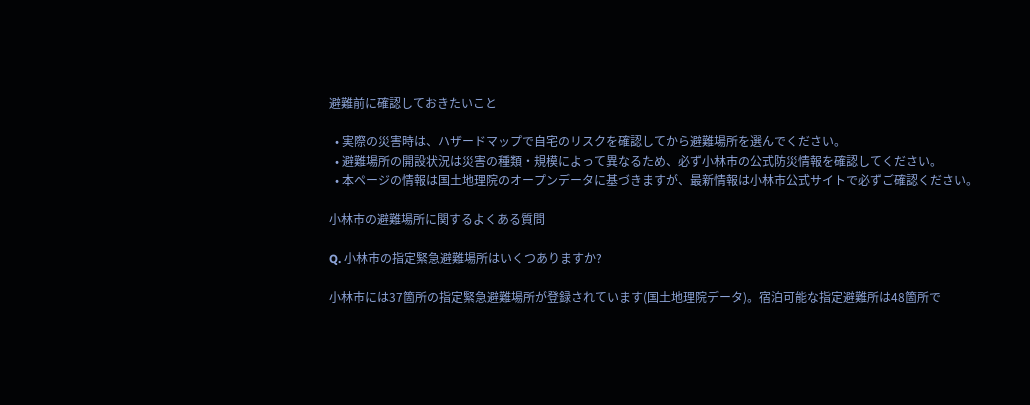避難前に確認しておきたいこと

  • 実際の災害時は、ハザードマップで自宅のリスクを確認してから避難場所を選んでください。
  • 避難場所の開設状況は災害の種類・規模によって異なるため、必ず小林市の公式防災情報を確認してください。
  • 本ページの情報は国土地理院のオープンデータに基づきますが、最新情報は小林市公式サイトで必ずご確認ください。

小林市の避難場所に関するよくある質問

Q. 小林市の指定緊急避難場所はいくつありますか?

小林市には37箇所の指定緊急避難場所が登録されています(国土地理院データ)。宿泊可能な指定避難所は48箇所で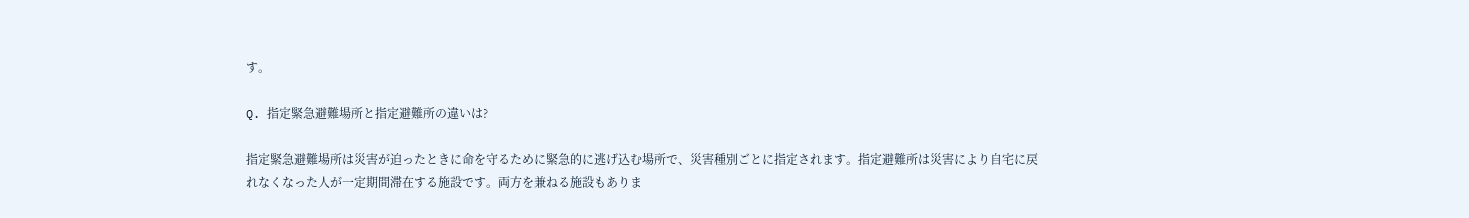す。

Q. 指定緊急避難場所と指定避難所の違いは?

指定緊急避難場所は災害が迫ったときに命を守るために緊急的に逃げ込む場所で、災害種別ごとに指定されます。指定避難所は災害により自宅に戻れなくなった人が一定期間滞在する施設です。両方を兼ねる施設もありま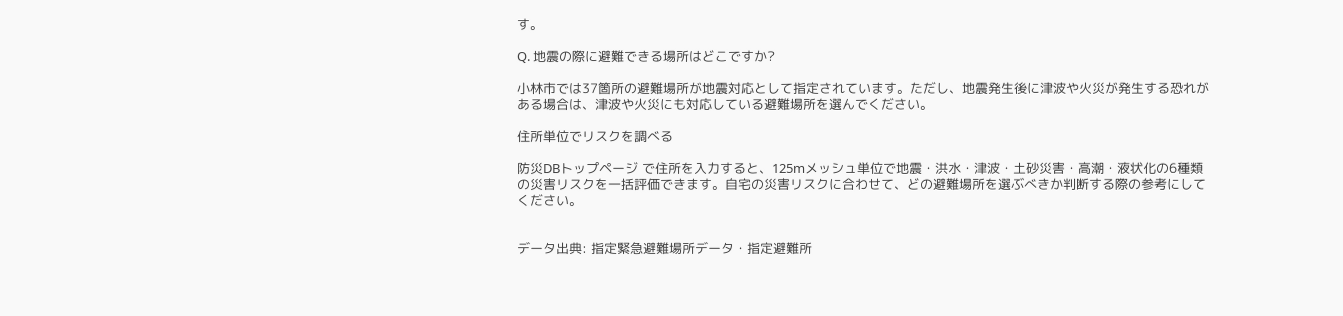す。

Q. 地震の際に避難できる場所はどこですか?

小林市では37箇所の避難場所が地震対応として指定されています。ただし、地震発生後に津波や火災が発生する恐れがある場合は、津波や火災にも対応している避難場所を選んでください。

住所単位でリスクを調べる

防災DBトップページ で住所を入力すると、125mメッシュ単位で地震・洪水・津波・土砂災害・高潮・液状化の6種類の災害リスクを一括評価できます。自宅の災害リスクに合わせて、どの避難場所を選ぶべきか判断する際の参考にしてください。


データ出典: 指定緊急避難場所データ・指定避難所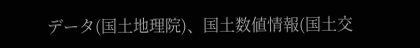データ(国土地理院)、国土数値情報(国土交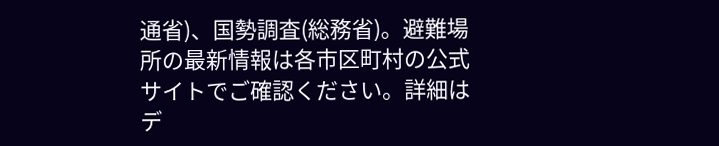通省)、国勢調査(総務省)。避難場所の最新情報は各市区町村の公式サイトでご確認ください。詳細はデ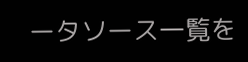ータソース一覧を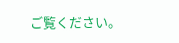ご覧ください。